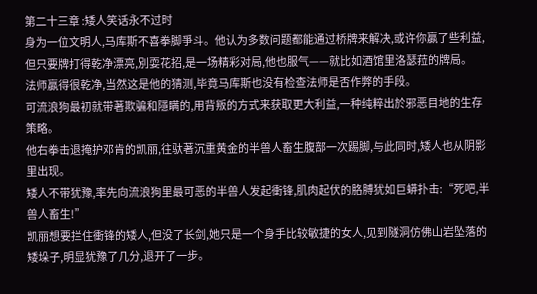第二十三章 :矮人笑话永不过时
身为一位文明人,马库斯不喜拳脚爭斗。他认为多数问题都能通过桥牌来解决,或许你贏了些利益,但只要牌打得乾净漂亮,別耍花招,是一场精彩对局,他也服气——就比如酒馆里洛瑟菈的牌局。
法师贏得很乾净,当然这是他的猜测,毕竟马库斯也没有检查法师是否作弊的手段。
可流浪狗最初就带著欺骗和隱瞒的,用背叛的方式来获取更大利益,一种纯粹出於邪恶目地的生存策略。
他右拳击退掩护邓肯的凯丽,往驮著沉重黄金的半兽人畜生腹部一次踢脚,与此同时,矮人也从阴影里出现。
矮人不带犹豫,率先向流浪狗里最可恶的半兽人发起衝锋,肌肉起伏的胳膊犹如巨蟒扑击:“死吧,半兽人畜生!”
凯丽想要拦住衝锋的矮人,但没了长剑,她只是一个身手比较敏捷的女人,见到隧洞仿佛山岩坠落的矮垛子,明显犹豫了几分,退开了一步。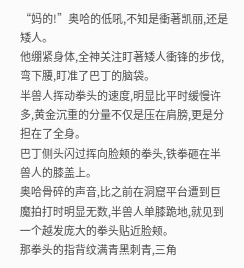“妈的!”奥哈的低吼,不知是衝著凯丽,还是矮人。
他绷紧身体,全神关注盯著矮人衝锋的步伐,弯下腰,盯准了巴丁的脑袋。
半兽人挥动拳头的速度,明显比平时缓慢许多,黄金沉重的分量不仅是压在肩膀,更是分担在了全身。
巴丁侧头闪过挥向脸颊的拳头,铁拳砸在半兽人的膝盖上。
奥哈骨碎的声音,比之前在洞窟平台遭到巨魔拍打时明显无数,半兽人单膝跪地,就见到一个越发庞大的拳头贴近脸颊。
那拳头的指背纹满青黑刺青,三角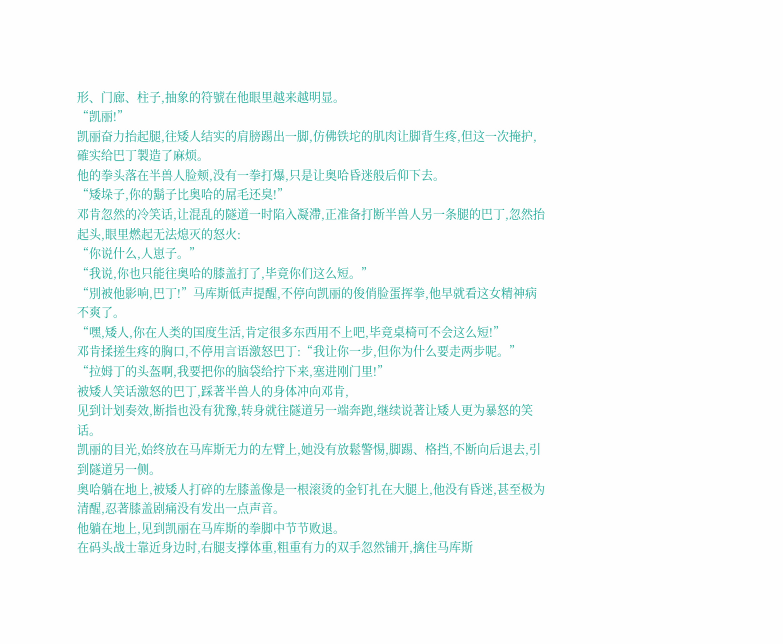形、门廊、柱子,抽象的符號在他眼里越来越明显。
“凯丽!”
凯丽奋力抬起腿,往矮人结实的肩膀踢出一脚,仿佛铁坨的肌肉让脚背生疼,但这一次掩护,確实给巴丁製造了麻烦。
他的拳头落在半兽人脸颊,没有一拳打爆,只是让奥哈昏迷般后仰下去。
“矮垛子,你的鬍子比奥哈的屌毛还臭!”
邓肯忽然的冷笑话,让混乱的隧道一时陷入凝滯,正准备打断半兽人另一条腿的巴丁,忽然抬起头,眼里燃起无法熄灭的怒火:
“你说什么,人崽子。”
“我说,你也只能往奥哈的膝盖打了,毕竟你们这么短。”
“別被他影响,巴丁!”马库斯低声提醒,不停向凯丽的俊俏脸蛋挥拳,他早就看这女精神病不爽了。
“嘿,矮人,你在人类的国度生活,肯定很多东西用不上吧,毕竟桌椅可不会这么短!”
邓肯揉搓生疼的胸口,不停用言语激怒巴丁:“我让你一步,但你为什么要走两步呢。”
“拉姆丁的头盔啊,我要把你的脑袋给拧下来,塞进刚门里!”
被矮人笑话激怒的巴丁,踩著半兽人的身体冲向邓肯,
见到计划奏效,断指也没有犹豫,转身就往隧道另一端奔跑,继续说著让矮人更为暴怒的笑话。
凯丽的目光,始终放在马库斯无力的左臂上,她没有放鬆警惕,脚踢、格挡,不断向后退去,引到隧道另一侧。
奥哈躺在地上,被矮人打碎的左膝盖像是一根滚烫的金钉扎在大腿上,他没有昏迷,甚至极为清醒,忍著膝盖剧痛没有发出一点声音。
他躺在地上,见到凯丽在马库斯的拳脚中节节败退。
在码头战士靠近身边时,右腿支撑体重,粗重有力的双手忽然铺开,擒住马库斯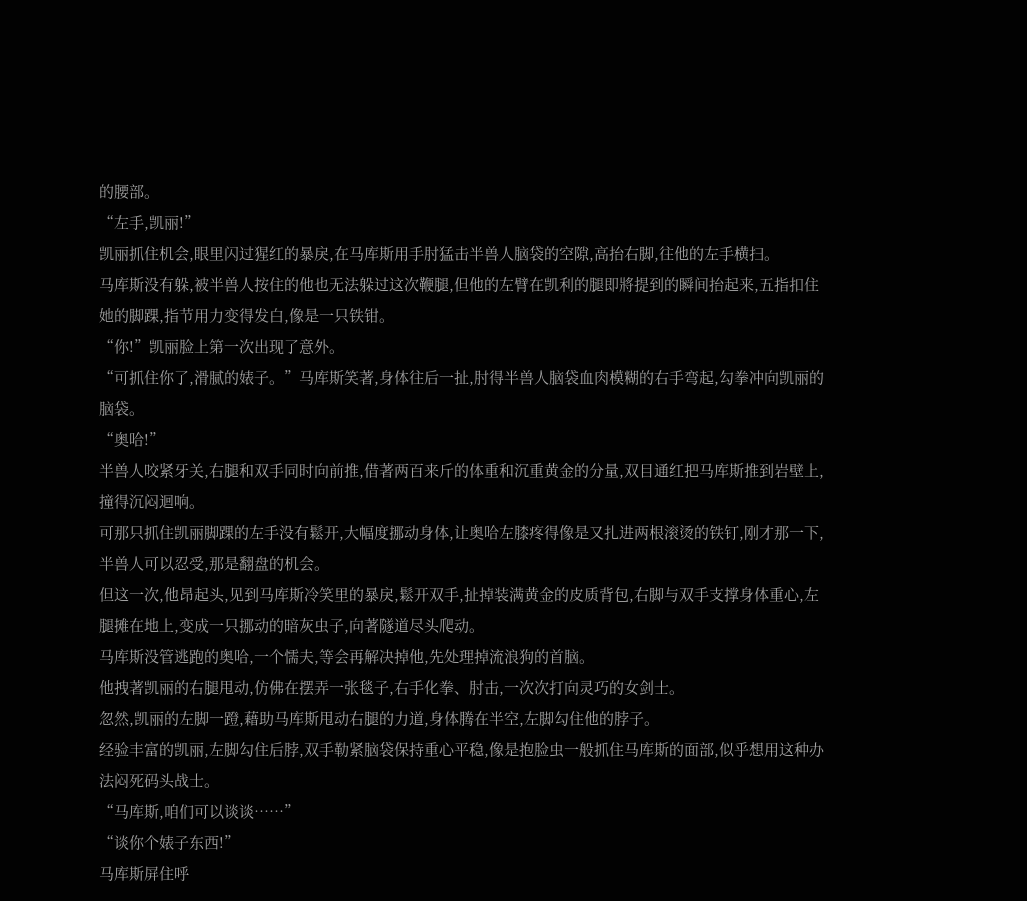的腰部。
“左手,凯丽!”
凯丽抓住机会,眼里闪过猩红的暴戾,在马库斯用手肘猛击半兽人脑袋的空隙,高抬右脚,往他的左手横扫。
马库斯没有躲,被半兽人按住的他也无法躲过这次鞭腿,但他的左臂在凯利的腿即將提到的瞬间抬起来,五指扣住她的脚踝,指节用力变得发白,像是一只铁钳。
“你!”凯丽脸上第一次出现了意外。
“可抓住你了,滑腻的婊子。”马库斯笑著,身体往后一扯,肘得半兽人脑袋血肉模糊的右手弯起,勾拳冲向凯丽的脑袋。
“奥哈!”
半兽人咬紧牙关,右腿和双手同时向前推,借著两百来斤的体重和沉重黄金的分量,双目通红把马库斯推到岩壁上,撞得沉闷迴响。
可那只抓住凯丽脚踝的左手没有鬆开,大幅度挪动身体,让奥哈左膝疼得像是又扎进两根滚烫的铁钉,刚才那一下,半兽人可以忍受,那是翻盘的机会。
但这一次,他昂起头,见到马库斯冷笑里的暴戾,鬆开双手,扯掉装满黄金的皮质背包,右脚与双手支撑身体重心,左腿摊在地上,变成一只挪动的暗灰虫子,向著隧道尽头爬动。
马库斯没管逃跑的奥哈,一个懦夫,等会再解决掉他,先处理掉流浪狗的首脑。
他拽著凯丽的右腿甩动,仿佛在摆弄一张毯子,右手化拳、肘击,一次次打向灵巧的女剑士。
忽然,凯丽的左脚一蹬,藉助马库斯甩动右腿的力道,身体腾在半空,左脚勾住他的脖子。
经验丰富的凯丽,左脚勾住后脖,双手勒紧脑袋保持重心平稳,像是抱脸虫一般抓住马库斯的面部,似乎想用这种办法闷死码头战士。
“马库斯,咱们可以谈谈……”
“谈你个婊子东西!”
马库斯屏住呼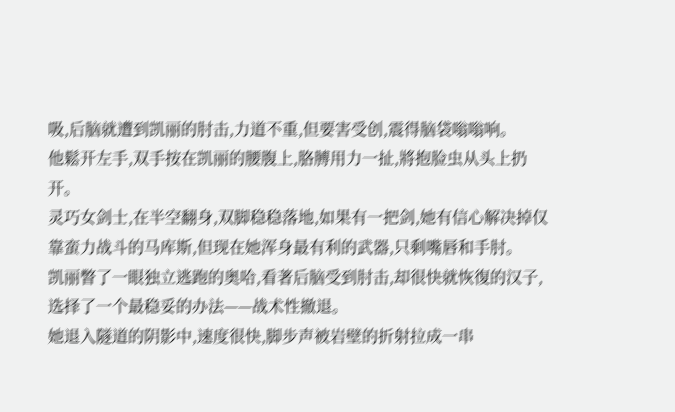吸,后脑就遭到凯丽的肘击,力道不重,但要害受创,震得脑袋嗡嗡响。
他鬆开左手,双手按在凯丽的腰腹上,胳膊用力一扯,將抱脸虫从头上扔开。
灵巧女剑士,在半空翻身,双脚稳稳落地,如果有一把剑,她有信心解决掉仅靠蛮力战斗的马库斯,但现在她浑身最有利的武器,只剩嘴唇和手肘。
凯丽瞥了一眼独立逃跑的奥哈,看著后脑受到肘击,却很快就恢復的汉子,选择了一个最稳妥的办法——战术性撤退。
她退入隧道的阴影中,速度很快,脚步声被岩壁的折射拉成一串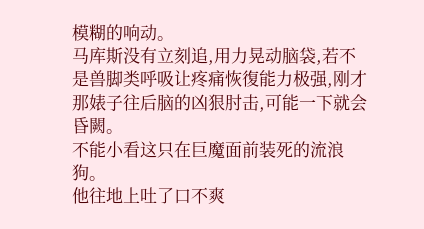模糊的响动。
马库斯没有立刻追,用力晃动脑袋,若不是兽脚类呼吸让疼痛恢復能力极强,刚才那婊子往后脑的凶狠肘击,可能一下就会昏闕。
不能小看这只在巨魔面前装死的流浪狗。
他往地上吐了口不爽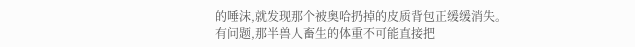的唾沫,就发现那个被奥哈扔掉的皮质背包正缓缓消失。
有问题,那半兽人畜生的体重不可能直接把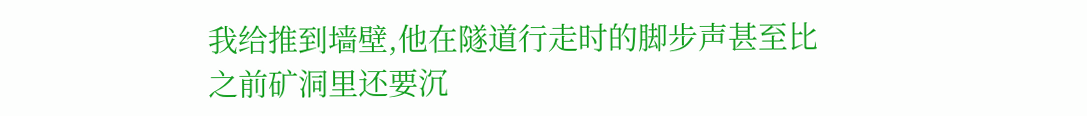我给推到墙壁,他在隧道行走时的脚步声甚至比之前矿洞里还要沉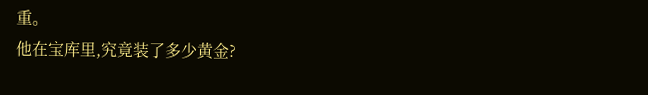重。
他在宝库里,究竟装了多少黄金?